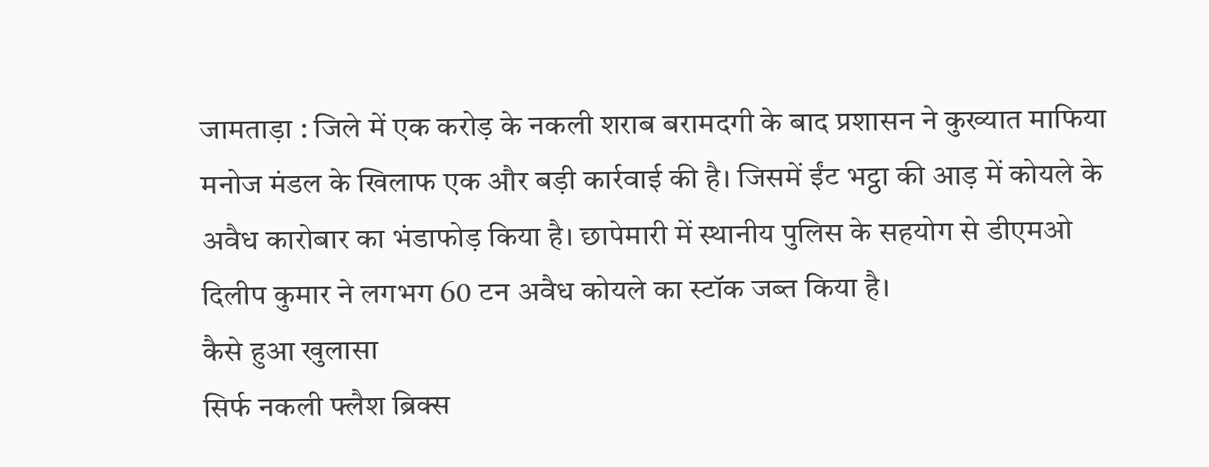जामताड़ा : जिले में एक करोड़ के नकली शराब बरामदगी के बाद प्रशासन ने कुख्यात माफिया मनोज मंडल के खिलाफ एक और बड़ी कार्रवाई की है। जिसमें ईंट भट्ठा की आड़ में कोयले के अवैध कारोबार का भंडाफोड़ किया है। छापेमारी में स्थानीय पुलिस के सहयोग से डीएमओ दिलीप कुमार ने लगभग 60 टन अवैध कोयले का स्टॉक जब्त किया है।
कैसे हुआ खुलासा
सिर्फ नकली फ्लैश ब्रिक्स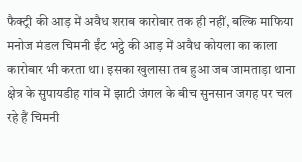फैक्ट्री की आड़ में अवैध शराब कारोबार तक ही नहीं, बल्कि माफिया मनोज मंडल चिमनी ईंट भट्ठे की आड़ में अवैध कोयला का काला कारोबार भी करता था। इसका खुलासा तब हुआ जब जामताड़ा थाना क्षेत्र के सुपायडीह गांव में झाटी जंगल के बीच सुनसान जगह पर चल रहे हैं चिमनी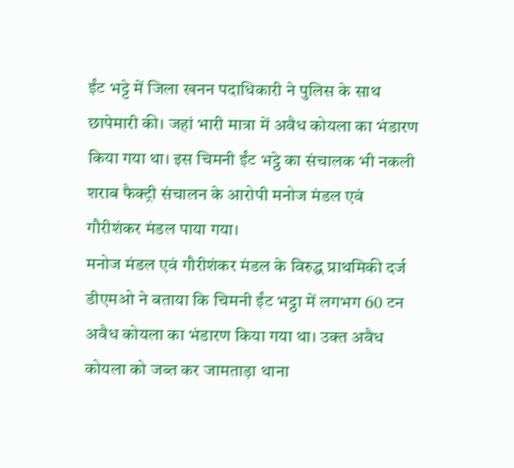ईंट भट्टे में जिला खनन पदाधिकारी ने पुलिस के साथ छापेमारी की। जहां भारी मात्रा में अवैध कोयला का भंडारण किया गया था। इस चिमनी ईंट भट्ठे का संचालक भी नकली शराब फैक्ट्री संचालन के आरोपी मनोज मंडल एवं गौरीशंकर मंडल पाया गया।
मनोज मंडल एवं गौरीशंकर मंडल के विरुद्ध प्राथमिकी दर्ज
डीएमओ ने बताया कि चिमनी ईंट भट्ठा में लगभग 60 टन अवैध कोयला का भंडारण किया गया था। उक्त अवैध कोयला को जब्त कर जामताड़ा थाना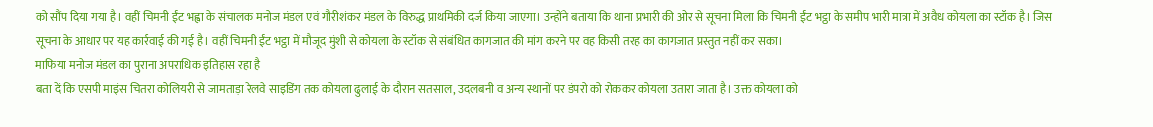को सौंप दिया गया है। वहीं चिमनी ईंट भह्वा के संचालक मनोज मंडल एवं गौरीशंकर मंडल के विरुद्ध प्राथमिकी दर्ज किया जाएगा। उन्होंने बताया कि थाना प्रभारी की ओर से सूचना मिला कि चिमनी ईंट भट्ठा के समीप भारी मात्रा में अवैध कोयला का स्टॉक है। जिस सूचना के आधार पर यह कार्रवाई की गई है। वहीं चिमनी ईंट भट्ठा में मौजूद मुंशी से कोयला के स्टॉक से संबंधित कागजात की मांग करने पर वह किसी तरह का कागजात प्रस्तुत नहीं कर सका।
माफिया मनोज मंडल का पुराना अपराधिक इतिहास रहा है
बता दें कि एसपी माइंस चितरा कोलियरी से जामताड़ा रेलवे साइडिंग तक कोयला ढुलाई के दौरान सतसाल, उदलबनी व अन्य स्थानों पर डंपरो को रोककर कोयला उतारा जाता है। उक्त कोयला को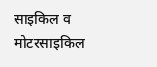साइकिल व मोटरसाइकिल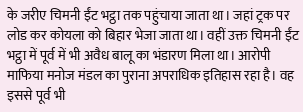के जरीए चिमनी ईंट भट्ठा तक पहुंचाया जाता था। जहां ट्रक पर लोड कर कोयला को बिहार भेजा जाता था। वहीं उक्त चिमनी ईंट भट्ठा में पूर्व में भी अवैध बालू का भंडारण मिला था। आरोपी माफिया मनोज मंडल का पुराना अपराधिक इतिहास रहा है। वह इससे पूर्व भी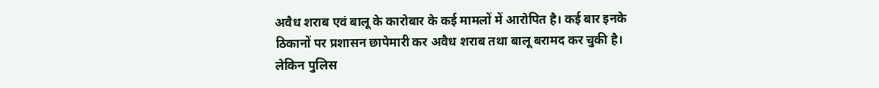अवैध शराब एवं बालू के कारोबार के कई मामलों में आरोपित है। कई बार इनके ठिकानों पर प्रशासन छापेमारी कर अवैध शराब तथा बालू बरामद कर चुकी है। लेकिन पुलिस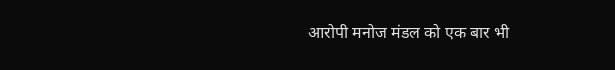आरोपी मनोज मंडल को एक बार भी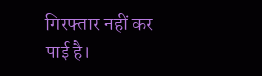गिरफ्तार नहीं कर पाई है।